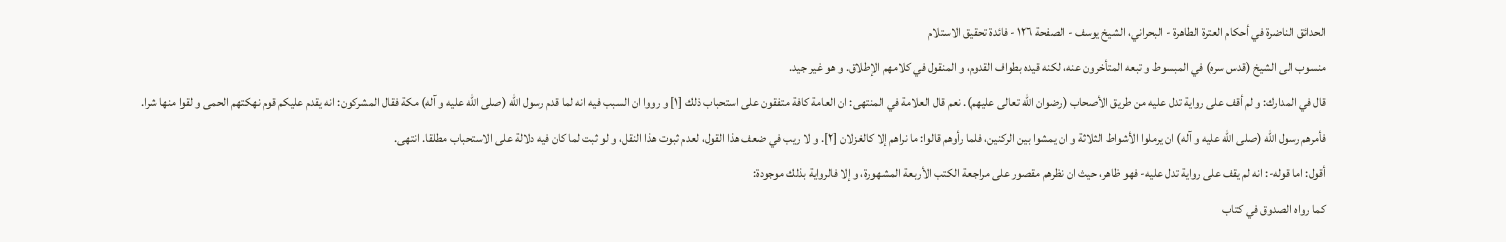الحدائق الناضرة في أحكام العترة الطاهرة - البحراني، الشيخ يوسف - الصفحة ١٢٦ - فائدة تحقيق الاستلام
منسوب الى الشيخ (قدس سره) في المبسوط و تبعه المتأخرون عنه، لكنه قيده بطواف القدوم، و المنقول في كلامهم الإطلاق. و هو غير جيد.
قال في المدارك: و لم أقف على رواية تدل عليه من طريق الأصحاب (رضوان الله تعالى عليهم). نعم قال العلامة في المنتهى: ان العامة كافة متفقون على استحباب ذلك [١] و رووا ان السبب فيه انه لما قدم رسول الله (صلى الله عليه و آله) مكة فقال المشركون: انه يقدم عليكم قوم نهكتهم الحمى و لقوا منها شرا. فأمرهم رسول الله (صلى الله عليه و آله) ان يرملوا الأشواط الثلاثة و ان يمشوا بين الركنين، فلما رأوهم قالوا: ما نراهم إلا كالغزلان [٢]. و لا ريب في ضعف هذا القول، لعدم ثبوت هذا النقل، و لو ثبت لما كان فيه دلالة على الاستحباب مطلقا. انتهى.
أقول: اما قوله-: انه لم يقف على رواية تدل عليه- فهو ظاهر، حيث ان نظرهم مقصور على مراجعة الكتب الأربعة المشهورة، و إلا فالرواية بذلك موجودة:
كما رواه الصدوق في كتاب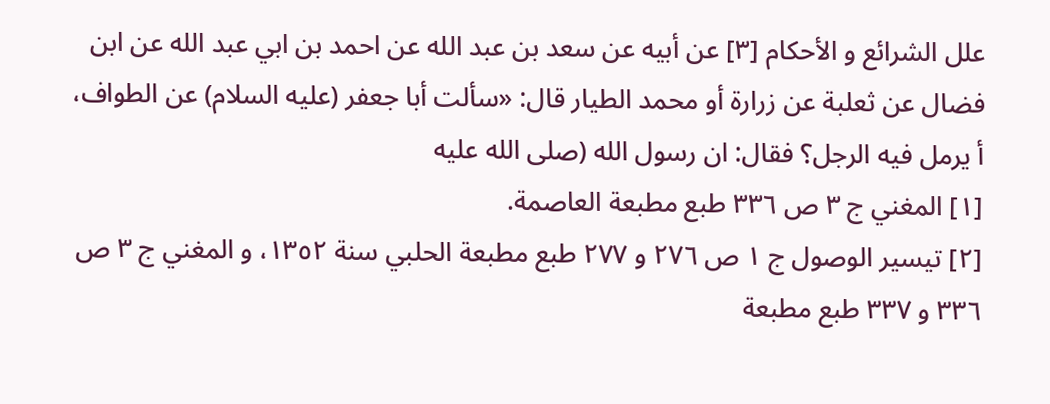علل الشرائع و الأحكام [٣] عن أبيه عن سعد بن عبد الله عن احمد بن ابي عبد الله عن ابن فضال عن ثعلبة عن زرارة أو محمد الطيار قال: «سألت أبا جعفر (عليه السلام) عن الطواف، أ يرمل فيه الرجل؟ فقال: ان رسول الله (صلى الله عليه
[١] المغني ج ٣ ص ٣٣٦ طبع مطبعة العاصمة.
[٢] تيسير الوصول ج ١ ص ٢٧٦ و ٢٧٧ طبع مطبعة الحلبي سنة ١٣٥٢، و المغني ج ٣ ص ٣٣٦ و ٣٣٧ طبع مطبعة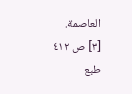العاصمة.
[٣] ص ٤١٢ طبع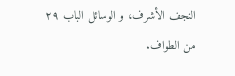النجف الأشرف، و الوسائل الباب ٢٩ من الطواف.